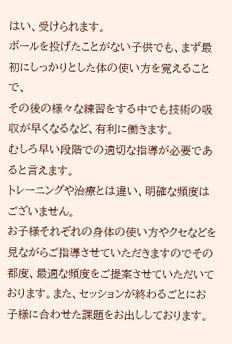はい、受けられます。
ボールを投げたことがない子供でも、まず最初にしっかりとした体の使い方を覚えることで、
その後の様々な練習をする中でも技術の吸収が早くなるなど、有利に働きます。
むしろ早い段階での適切な指導が必要であると言えます。
トレーニングや治療とは違い、明確な頻度はございません。
お子様それぞれの身体の使い方やクセなどを見ながらご指導させていただきますのでその都度、最適な頻度をご提案させていただいております。また、セッションが終わるごとにお子様に合わせた課題をお出ししております。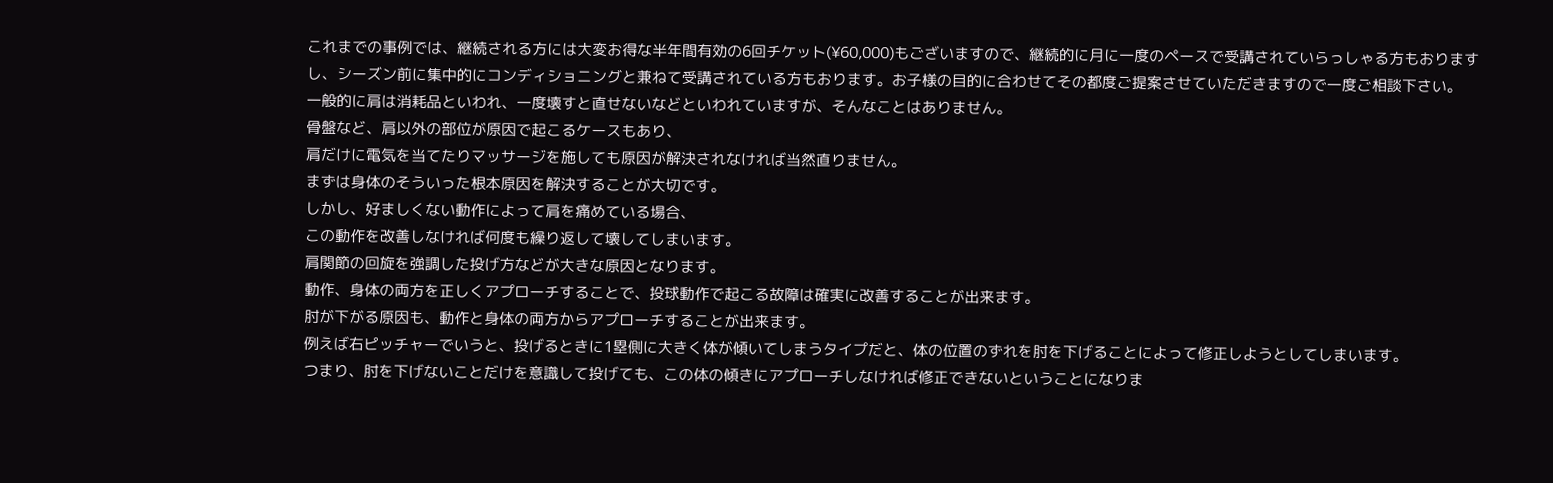これまでの事例では、継続される方には大変お得な半年間有効の6回チケット(¥60,000)もございますので、継続的に月に一度のペースで受講されていらっしゃる方もおりますし、シーズン前に集中的にコンディショニングと兼ねて受講されている方もおります。お子様の目的に合わせてその都度ご提案させていただきますので一度ご相談下さい。
一般的に肩は消耗品といわれ、一度壊すと直せないなどといわれていますが、そんなことはありません。
骨盤など、肩以外の部位が原因で起こるケースもあり、
肩だけに電気を当てたりマッサージを施しても原因が解決されなければ当然直りません。
まずは身体のそういった根本原因を解決することが大切です。
しかし、好ましくない動作によって肩を痛めている場合、
この動作を改善しなければ何度も繰り返して壊してしまいます。
肩関節の回旋を強調した投げ方などが大きな原因となります。
動作、身体の両方を正しくアプローチすることで、投球動作で起こる故障は確実に改善することが出来ます。
肘が下がる原因も、動作と身体の両方からアプローチすることが出来ます。
例えば右ピッチャーでいうと、投げるときに1塁側に大きく体が傾いてしまうタイプだと、体の位置のずれを肘を下げることによって修正しようとしてしまいます。
つまり、肘を下げないことだけを意識して投げても、この体の傾きにアプローチしなければ修正できないということになりま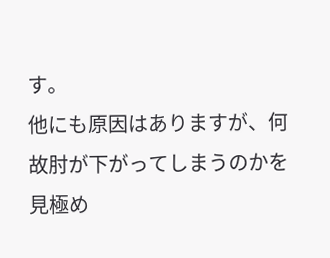す。
他にも原因はありますが、何故肘が下がってしまうのかを見極め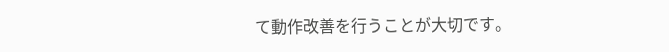て動作改善を行うことが大切です。